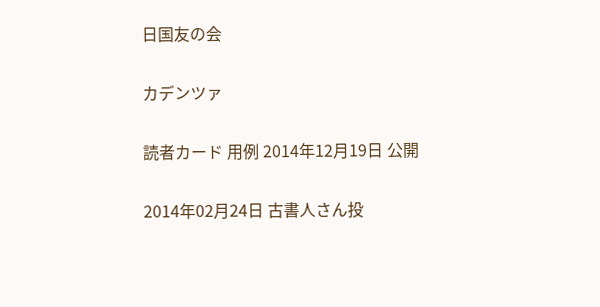日国友の会

カデンツァ

読者カード 用例 2014年12月19日 公開

2014年02月24日 古書人さん投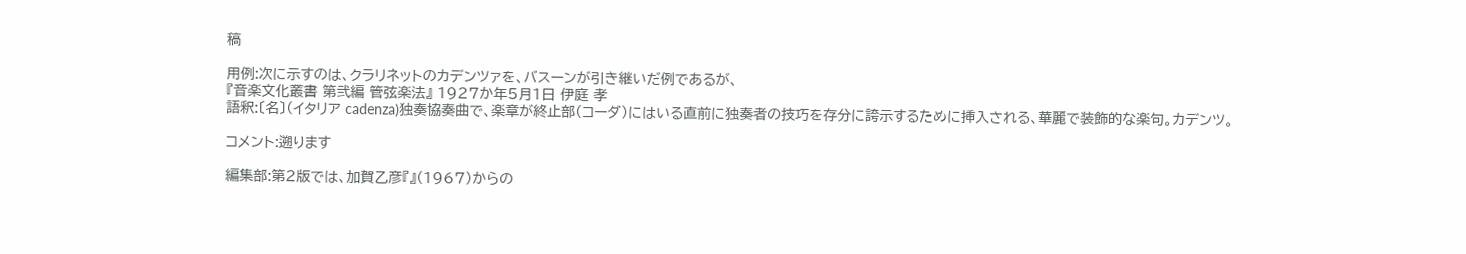稿

用例:次に示すのは、クラリネットのカデンツァを、バスーンが引き継いだ例であるが、
『音楽文化叢書 第弐編 管弦楽法』 1927か年5月1日 伊庭 孝
語釈:〔名〕(イタリア cadenza)独奏協奏曲で、楽章が終止部(コーダ)にはいる直前に独奏者の技巧を存分に誇示するために挿入される、華麗で装飾的な楽句。カデンツ。

コメント:遡ります

編集部:第2版では、加賀乙彦『』(1967)からの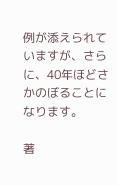例が添えられていますが、さらに、40年ほどさかのぼることになります。

著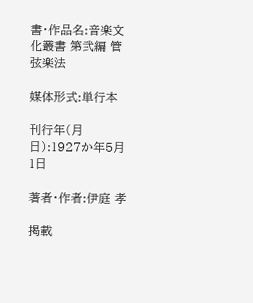書・作品名:音楽文化叢書 第弐編 管弦楽法

媒体形式:単行本

刊行年(月日):1927か年5月1日

著者・作者:伊庭 孝

掲載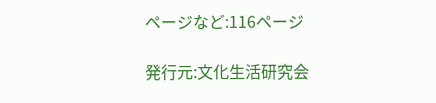ページなど:116ページ

発行元:文化生活研究会